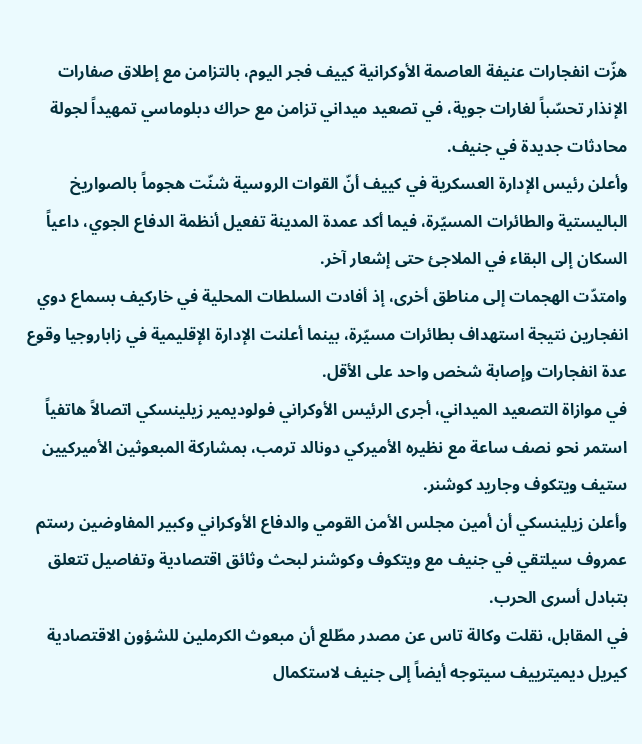هزّت انفجارات عنيفة العاصمة الأوكرانية كييف فجر اليوم، بالتزامن مع إطلاق صفارات الإنذار تحسّباً لغارات جوية، في تصعيد ميداني تزامن مع حراك دبلوماسي تمهيداً لجولة محادثات جديدة في جنيف.
وأعلن رئيس الإدارة العسكرية في كييف أنّ القوات الروسية شنّت هجوماً بالصواريخ الباليستية والطائرات المسيّرة، فيما أكد عمدة المدينة تفعيل أنظمة الدفاع الجوي، داعياً السكان إلى البقاء في الملاجئ حتى إشعار آخر.
وامتدّت الهجمات إلى مناطق أخرى، إذ أفادت السلطات المحلية في خاركيف بسماع دوي انفجارين نتيجة استهداف بطائرات مسيّرة، بينما أعلنت الإدارة الإقليمية في زاباروجيا وقوع عدة انفجارات وإصابة شخص واحد على الأقل.
في موازاة التصعيد الميداني، أجرى الرئيس الأوكراني فولوديمير زيلينسكي اتصالاً هاتفياً استمر نحو نصف ساعة مع نظيره الأميركي دونالد ترمب، بمشاركة المبعوثين الأميركيين ستيف ويتكوف وجاريد كوشنر.
وأعلن زيلينسكي أن أمين مجلس الأمن القومي والدفاع الأوكراني وكبير المفاوضين رستم عمروف سيلتقي في جنيف مع ويتكوف وكوشنر لبحث وثائق اقتصادية وتفاصيل تتعلق بتبادل أسرى الحرب.
في المقابل، نقلت وكالة تاس عن مصدر مطّلع أن مبعوث الكرملين للشؤون الاقتصادية كيريل ديميترييف سيتوجه أيضاً إلى جنيف لاستكمال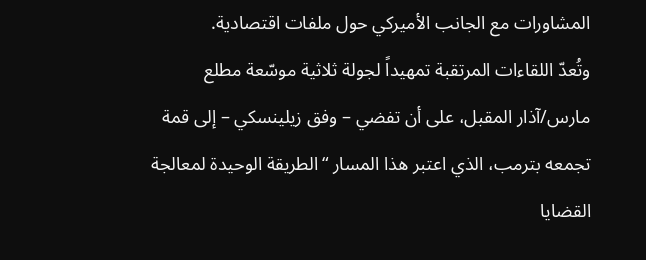المشاورات مع الجانب الأميركي حول ملفات اقتصادية.
وتُعدّ اللقاءات المرتقبة تمهيداً لجولة ثلاثية موسّعة مطلع مارس/آذار المقبل، على أن تفضي – وفق زيلينسكي – إلى قمة تجمعه بترمب، الذي اعتبر هذا المسار “الطريقة الوحيدة لمعالجة القضايا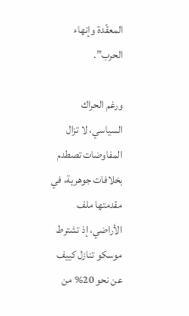المعقّدة وإنهاء الحرب”.

ورغم الحراك السياسي، لا تزال المفاوضات تصطدم بخلافات جوهرية، في مقدمتها ملف الأراضي، إذ تشترط موسكو تنازل كييف عن نحو 20% من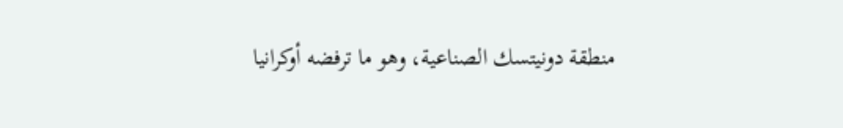منطقة دونيتسك الصناعية، وهو ما ترفضه أوكرانيا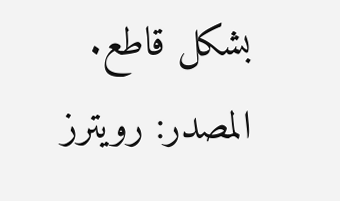بشكل قاطع.
المصدر: رويترز